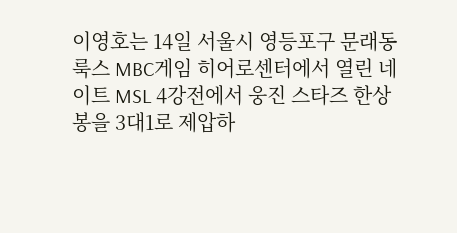이영호는 14일 서울시 영등포구 문래동 룩스 MBC게임 히어로센터에서 열린 네이트 MSL 4강전에서 웅진 스타즈 한상봉을 3대1로 제압하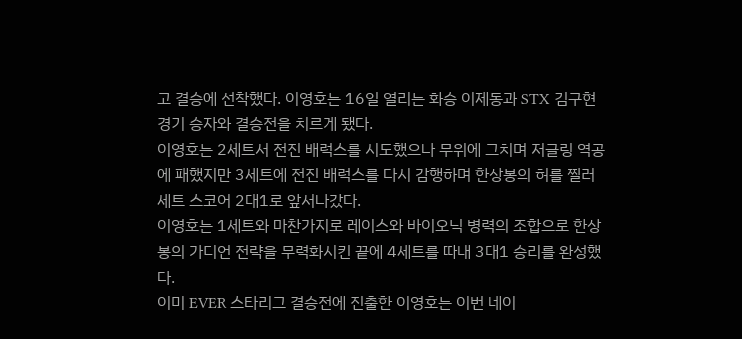고 결승에 선착했다. 이영호는 16일 열리는 화승 이제동과 STX 김구현 경기 승자와 결승전을 치르게 됐다.
이영호는 2세트서 전진 배럭스를 시도했으나 무위에 그치며 저글링 역공에 패했지만 3세트에 전진 배럭스를 다시 감행하며 한상봉의 허를 찔러 세트 스코어 2대1로 앞서나갔다.
이영호는 1세트와 마찬가지로 레이스와 바이오닉 병력의 조합으로 한상봉의 가디언 전략을 무력화시킨 끝에 4세트를 따내 3대1 승리를 완성했다.
이미 EVER 스타리그 결승전에 진출한 이영호는 이번 네이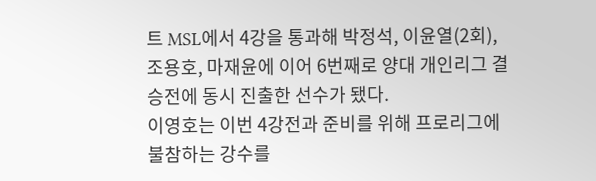트 MSL에서 4강을 통과해 박정석, 이윤열(2회), 조용호, 마재윤에 이어 6번째로 양대 개인리그 결승전에 동시 진출한 선수가 됐다.
이영호는 이번 4강전과 준비를 위해 프로리그에 불참하는 강수를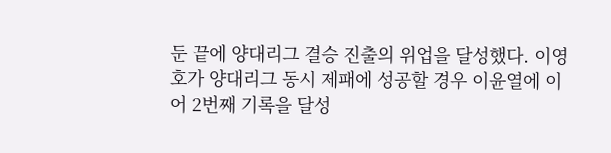둔 끝에 양대리그 결승 진출의 위업을 달성했다. 이영호가 양대리그 동시 제패에 성공할 경우 이윤열에 이어 2번째 기록을 달성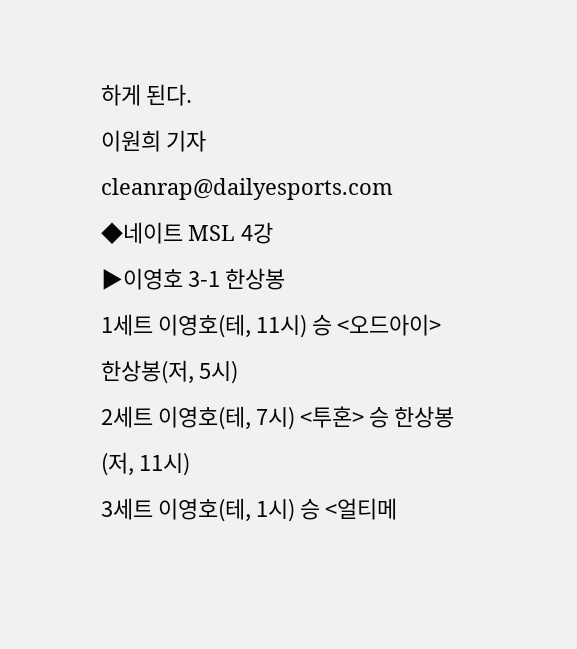하게 된다.
이원희 기자 cleanrap@dailyesports.com
◆네이트 MSL 4강
▶이영호 3-1 한상봉
1세트 이영호(테, 11시) 승 <오드아이> 한상봉(저, 5시)
2세트 이영호(테, 7시) <투혼> 승 한상봉(저, 11시)
3세트 이영호(테, 1시) 승 <얼티메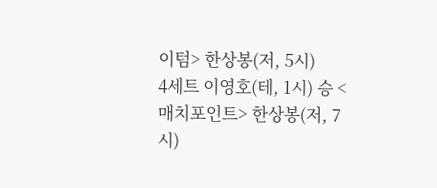이텀> 한상봉(저, 5시)
4세트 이영호(테, 1시) 승 <매치포인트> 한상봉(저, 7시)